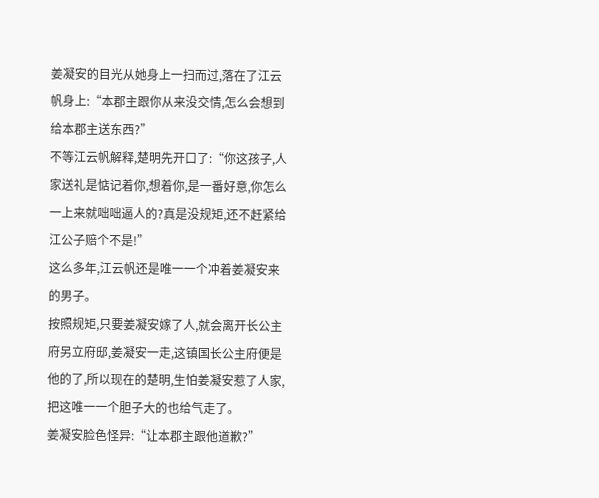姜凝安的目光从她身上一扫而过,落在了江云帆身上:“本郡主跟你从来没交情,怎么会想到给本郡主送东西?”
不等江云帆解释,楚明先开口了:“你这孩子,人家送礼是惦记着你,想着你,是一番好意,你怎么一上来就咄咄逼人的?真是没规矩,还不赶紧给江公子赔个不是!”
这么多年,江云帆还是唯一一个冲着姜凝安来的男子。
按照规矩,只要姜凝安嫁了人,就会离开长公主府另立府邸,姜凝安一走,这镇国长公主府便是他的了,所以现在的楚明,生怕姜凝安惹了人家,把这唯一一个胆子大的也给气走了。
姜凝安脸色怪异:“让本郡主跟他道歉?”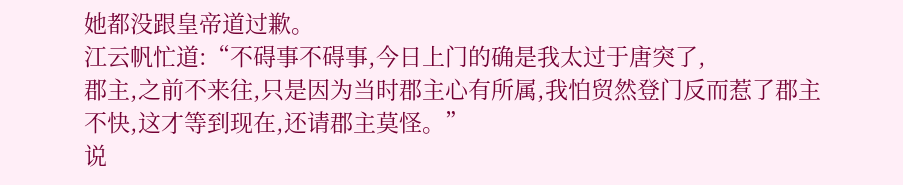她都没跟皇帝道过歉。
江云帆忙道:“不碍事不碍事,今日上门的确是我太过于唐突了,
郡主,之前不来往,只是因为当时郡主心有所属,我怕贸然登门反而惹了郡主不快,这才等到现在,还请郡主莫怪。”
说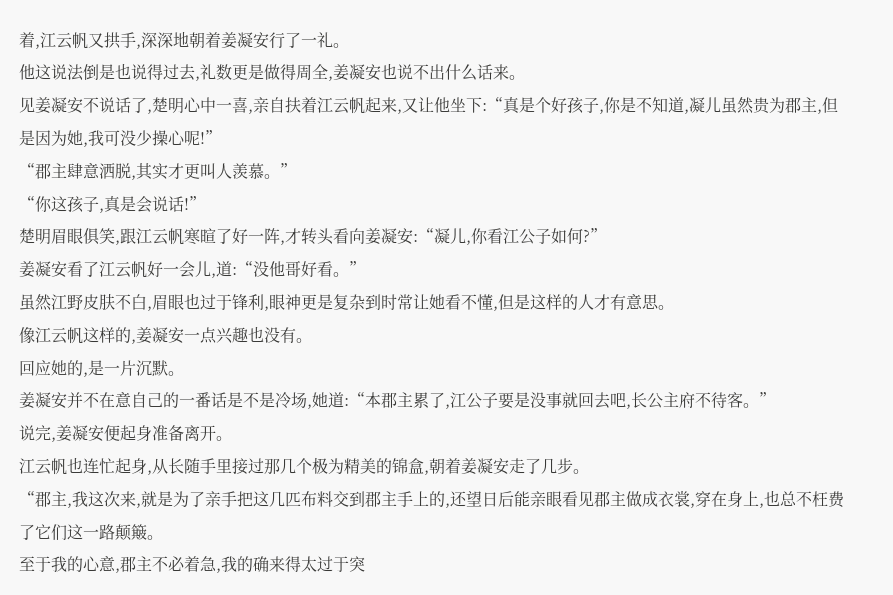着,江云帆又拱手,深深地朝着姜凝安行了一礼。
他这说法倒是也说得过去,礼数更是做得周全,姜凝安也说不出什么话来。
见姜凝安不说话了,楚明心中一喜,亲自扶着江云帆起来,又让他坐下:“真是个好孩子,你是不知道,凝儿虽然贵为郡主,但是因为她,我可没少操心呢!”
“郡主肆意洒脱,其实才更叫人羡慕。”
“你这孩子,真是会说话!”
楚明眉眼俱笑,跟江云帆寒暄了好一阵,才转头看向姜凝安:“凝儿,你看江公子如何?”
姜凝安看了江云帆好一会儿,道:“没他哥好看。”
虽然江野皮肤不白,眉眼也过于锋利,眼神更是复杂到时常让她看不懂,但是这样的人才有意思。
像江云帆这样的,姜凝安一点兴趣也没有。
回应她的,是一片沉默。
姜凝安并不在意自己的一番话是不是冷场,她道:“本郡主累了,江公子要是没事就回去吧,长公主府不待客。”
说完,姜凝安便起身准备离开。
江云帆也连忙起身,从长随手里接过那几个极为精美的锦盒,朝着姜凝安走了几步。
“郡主,我这次来,就是为了亲手把这几匹布料交到郡主手上的,还望日后能亲眼看见郡主做成衣裳,穿在身上,也总不枉费了它们这一路颠簸。
至于我的心意,郡主不必着急,我的确来得太过于突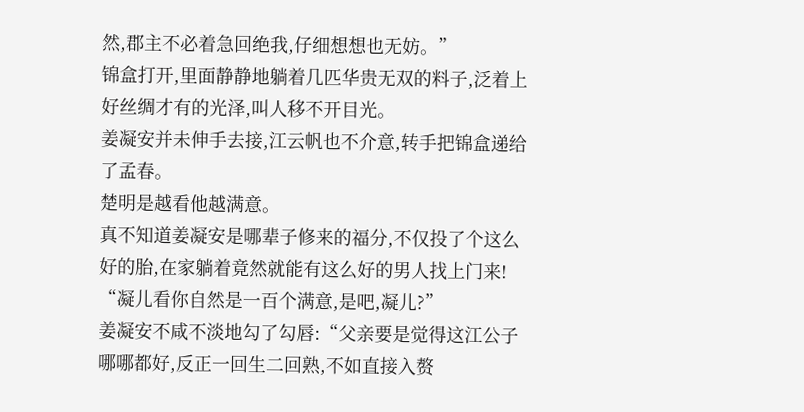然,郡主不必着急回绝我,仔细想想也无妨。”
锦盒打开,里面静静地躺着几匹华贵无双的料子,泛着上好丝绸才有的光泽,叫人移不开目光。
姜凝安并未伸手去接,江云帆也不介意,转手把锦盒递给了孟春。
楚明是越看他越满意。
真不知道姜凝安是哪辈子修来的福分,不仅投了个这么好的胎,在家躺着竟然就能有这么好的男人找上门来!
“凝儿看你自然是一百个满意,是吧,凝儿?”
姜凝安不咸不淡地勾了勾唇:“父亲要是觉得这江公子哪哪都好,反正一回生二回熟,不如直接入赘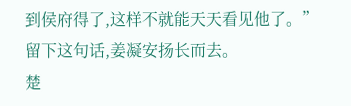到侯府得了,这样不就能天天看见他了。”
留下这句话,姜凝安扬长而去。
楚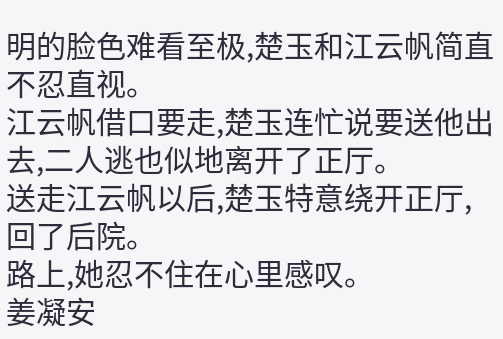明的脸色难看至极,楚玉和江云帆简直不忍直视。
江云帆借口要走,楚玉连忙说要送他出去,二人逃也似地离开了正厅。
送走江云帆以后,楚玉特意绕开正厅,回了后院。
路上,她忍不住在心里感叹。
姜凝安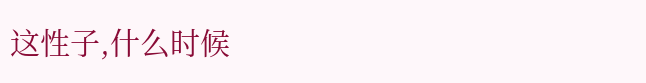这性子,什么时候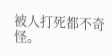被人打死都不奇怪。